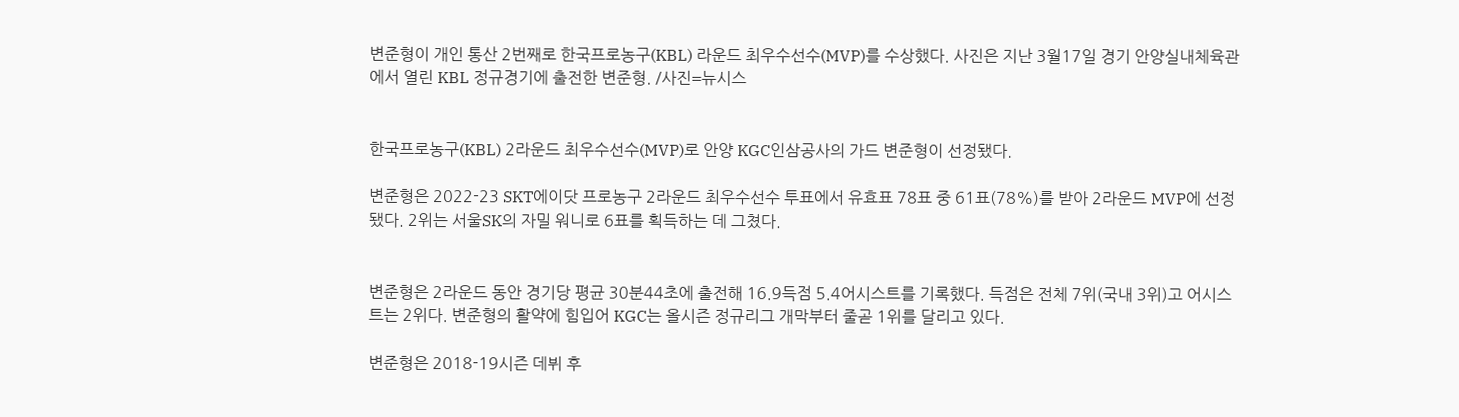변준형이 개인 통산 2번째로 한국프로농구(KBL) 라운드 최우수선수(MVP)를 수상했다. 사진은 지난 3월17일 경기 안양실내체육관에서 열린 KBL 정규경기에 출전한 변준형. /사진=뉴시스


한국프로농구(KBL) 2라운드 최우수선수(MVP)로 안양 KGC인삼공사의 가드 변준형이 선정됐다.

변준형은 2022-23 SKT에이닷 프로농구 2라운드 최우수선수 투표에서 유효표 78표 중 61표(78%)를 받아 2라운드 MVP에 선정됐다. 2위는 서울SK의 자밀 워니로 6표를 획득하는 데 그쳤다.


변준형은 2라운드 동안 경기당 평균 30분44초에 출전해 16.9득점 5.4어시스트를 기록했다. 득점은 전체 7위(국내 3위)고 어시스트는 2위다. 변준형의 활약에 힘입어 KGC는 올시즌 정규리그 개막부터 줄곧 1위를 달리고 있다.

변준형은 2018-19시즌 데뷔 후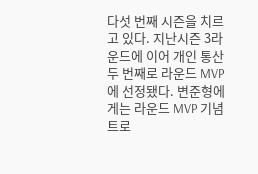다섯 번째 시즌을 치르고 있다. 지난시즌 3라운드에 이어 개인 통산 두 번째로 라운드 MVP에 선정됐다. 변준형에게는 라운드 MVP 기념 트로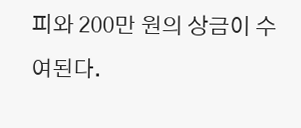피와 200만 원의 상금이 수여된다.